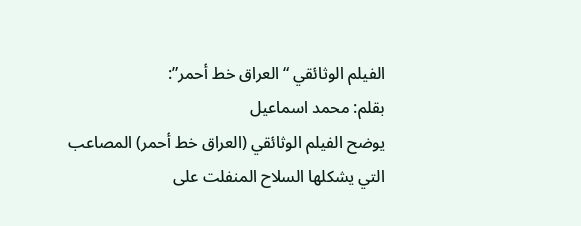الفيلم الوثائقي “العراق خط أحمر”:
بقلم: محمد اسماعيل
يوضح الفيلم الوثائقي (العراق خط أحمر) المصاعب التي يشكلها السلاح المنفلت على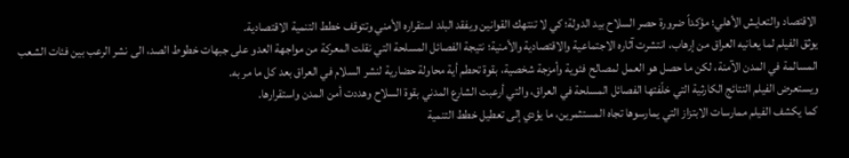الاقتصاد والتعايش الأهلي؛ مؤكداً ضرورة حصر السلاح بيد الدولة؛ كي لا تنتهك القوانين ويفقد البلد استقراره الأمني وتتوقف خطط التنمية الاقتصادية.
يوثق الفيلم لما يعانيه العراق من إرهاب، انتشرت آثاره الاجتماعية والاقتصادية والأمنية؛ نتيجة الفصائل المسلحة التي نقلت المعركة من مواجهة العدو على جبهات خطوط الصد، الى نشر الرعب بين فئات الشعب المسالمة في المدن الآمنة، لكن ما حصل هو العمل لمصالح فئوية وأمزجة شخصية، بقوة تحطم أية محاولة حضارية لنشر السلام في العراق بعد كل ما مر به.
ويستعرض الفيلم النتائج الكارثية التي خلّفتها الفصائل المسلحة في العراق، والتي أرعبت الشارع المدني بقوة السلاح وهددت أمن المدن واستقرارها.
كما يكشف الفيلم ممارسات الابتزاز التي يمارسوها تجاه المستثمرين، ما يؤدي إلى تعطيل خطط التنمية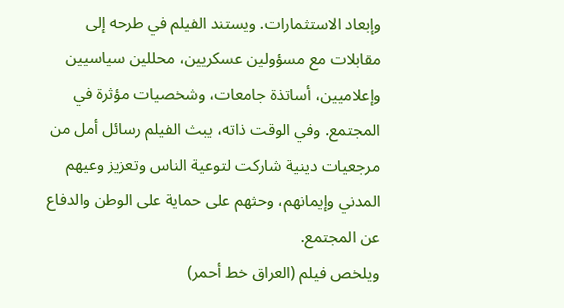وإبعاد الاستثمارات. ويستند الفيلم في طرحه إلى مقابلات مع مسؤولين عسكريين، محللين سياسيين وإعلاميين، أساتذة جامعات، وشخصيات مؤثرة في المجتمع. وفي الوقت ذاته، يبث الفيلم رسائل أمل من مرجعيات دينية شاركت لتوعية الناس وتعزيز وعيهم المدني وإيمانهم، وحثهم على حماية على الوطن والدفاع عن المجتمع.
ويلخص فيلم (العراق خط أحمر)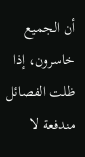أن الجميع خاسرون، إذا ظلت الفصائل مندفعة لا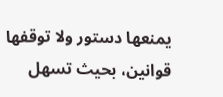يمنعها دستور ولا توقفها قوانين، بحيث تسهل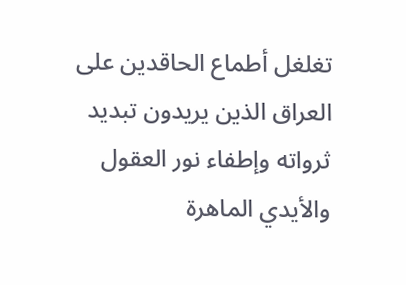تغلغل أطماع الحاقدين على العراق الذين يريدون تبديد ثرواته وإطفاء نور العقول والأيدي الماهرة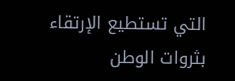التي تستطيع الإرتقاء بثروات الوطن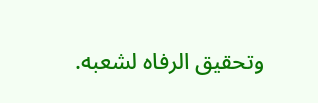وتحقيق الرفاه لشعبه.